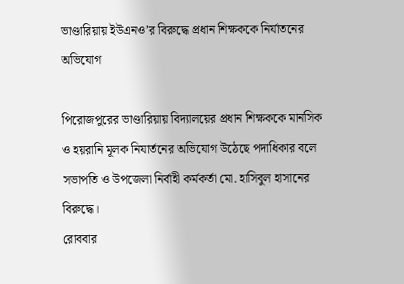ভাণ্ডারিয়ায় ইউএনও’র বিরুদ্ধে প্রধান শিক্ষককে নির্যাতনের অভিযোগ

পিরোজপুরের ভাণ্ডারিয়ায় বিদ্যালয়ের প্রধান শিক্ষককে মানসিক ও হয়রানি মূলক নিযার্তনের অভিযোগ উঠেছে পদাধিকার বলে সভাপতি ও উপজেলা নির্বাহী কর্মকর্তা মো. হাসিবুল হাসানের বিরুদ্ধে।
রোববার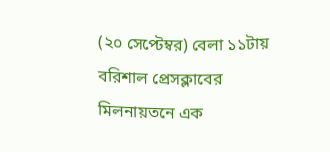(২০ সেপ্টেম্বর) বেলা ১১টায় বরিশাল প্রেসক্লাবের মিলনায়তনে এক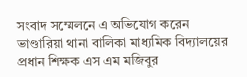সংবাদ সম্মেলনে এ অভিযোগ করেন ভাণ্ডারিয়া থানা বালিকা মাধ্যমিক বিদ্যালয়ের প্রধান শিক্ষক এস এম মজিবুর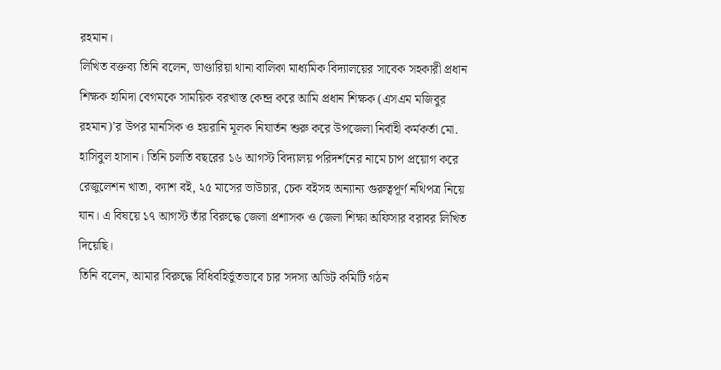রহমান।
লিখিত বক্তব্য তিনি বলেন, ভাণ্ডারিয়া থানা বালিকা মাধ্যমিক বিদ্যালয়ের সাবেক সহকারী প্রধান শিক্ষক হামিদা বেগমকে সাময়িক বরখাস্ত কেন্দ্র করে আমি প্রধান শিক্ষক (এসএম মজিবুর রহমান)’র উপর মানসিক ও হয়রানি মূলক নিযার্তন শুরু করে উপজেলা নির্বাহী কর্মকর্তা মো. হাসিবুল হাসান। তিনি চলতি বছরের ১৬ আগস্ট বিদ্যালয় পরিদর্শনের নামে চাপ প্রয়োগ করে রেজুলেশন খাতা, ক্যাশ বই, ২৫ মাসের ভাউচার, চেক বইসহ অন্যান্য গুরুত্বপূর্ণ নথিপত্র নিয়ে যান। এ বিষয়ে ১৭ আগস্ট তাঁর বিরুদ্ধে জেলা প্রশাসক ও জেলা শিক্ষা অফিসার বরাবর লিখিত দিয়েছি।
তিনি বলেন, আমার বিরুদ্ধে বিধিবহির্ভুতভাবে চার সদস্য অডিট কমিটি গঠন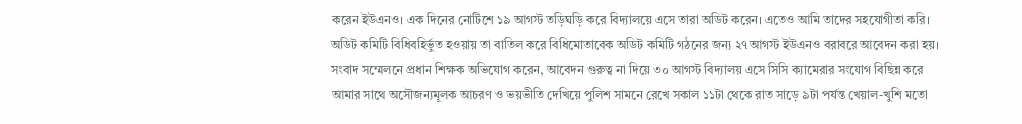করেন ইউএনও। এক দিনের নোটিশে ১৯ আগস্ট তড়িঘড়ি করে বিদ্যালয়ে এসে তারা অডিট করেন। এতেও আমি তাদের সহযোগীতা করি। অডিট কমিটি বিধিবহির্ভুত হওয়ায় তা বাতিল করে বিধিমোতাবেক অডিট কমিটি গঠনের জন্য ২৭ আগস্ট ইউএনও বরাবরে আবেদন করা হয়।
সংবাদ সম্মেলনে প্রধান শিক্ষক অভিযোগ করেন, আবেদন গুরুত্ব না দিয়ে ৩০ আগস্ট বিদ্যালয় এসে সিসি ক্যামেরার সংযোগ বিছিন্ন করে আমার সাথে অসৌজন্যমূলক আচরণ ও ভয়ভীতি দেখিয়ে পুলিশ সামনে রেখে সকাল ১১টা থেকে রাত সাড়ে ৯টা পর্যন্ত খেয়াল-খুশি মতো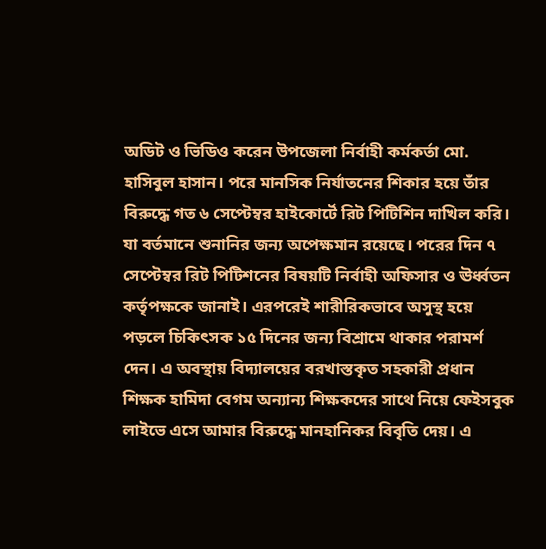অডিট ও ভিডিও করেন উপজেলা নির্বাহী কর্মকর্তা মো. হাসিবুল হাসান। পরে মানসিক নির্যাতনের শিকার হয়ে তাঁর বিরুদ্ধে গত ৬ সেপ্টেম্বর হাইকোর্টে রিট পিটিশিন দাখিল করি। যা বর্তমানে শুনানির জন্য অপেক্ষমান রয়েছে। পরের দিন ৭ সেপ্টেম্বর রিট পিটিশনের বিষয়টি নির্বাহী অফিসার ও ঊর্ধ্বতন কর্তৃপক্ষকে জানাই। এরপরেই শারীরিকভাবে অসুস্থ হয়ে পড়লে চিকিৎসক ১৫ দিনের জন্য বিশ্রামে থাকার পরামর্শ দেন। এ অবস্থায় বিদ্যালয়ের বরখাস্তকৃত সহকারী প্রধান শিক্ষক হামিদা বেগম অন্যান্য শিক্ষকদের সাথে নিয়ে ফেইসবুক লাইভে এসে আমার বিরুদ্ধে মানহানিকর বিবৃতি দেয়। এ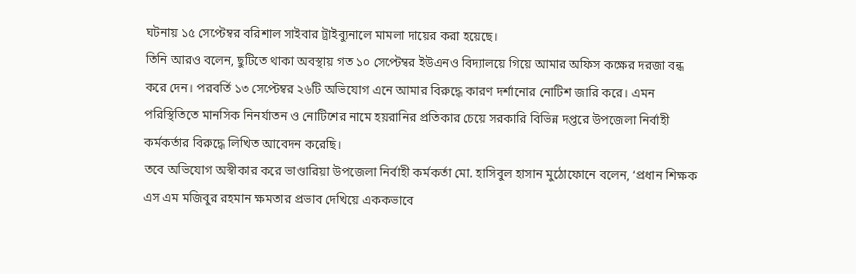ঘটনায় ১৫ সেপ্টেম্বর বরিশাল সাইবার ট্রাইব্যুনালে মামলা দায়ের করা হয়েছে।
তিনি আরও বলেন, ছুটিতে থাকা অবস্থায় গত ১০ সেপ্টেম্বর ইউএনও বিদ্যালয়ে গিয়ে আমার অফিস কক্ষের দরজা বন্ধ করে দেন। পরবর্তি ১৩ সেপ্টেম্বর ২৬টি অভিযোগ এনে আমার বিরুদ্ধে কারণ দর্শানোর নোটিশ জারি করে। এমন পরিস্থিতিতে মানসিক নিনর্যাতন ও নোটিশের নামে হয়রানির প্রতিকার চেয়ে সরকারি বিভিন্ন দপ্তরে উপজেলা নির্বাহী কর্মকর্তার বিরুদ্ধে লিখিত আবেদন করেছি।
তবে অভিযোগ অস্বীকার করে ভাণ্ডারিয়া উপজেলা নির্বাহী কর্মকর্তা মো. হাসিবুল হাসান মুঠোফোনে বলেন, ‘প্রধান শিক্ষক এস এম মজিবুর রহমান ক্ষমতার প্রভাব দেখিয়ে এককভাবে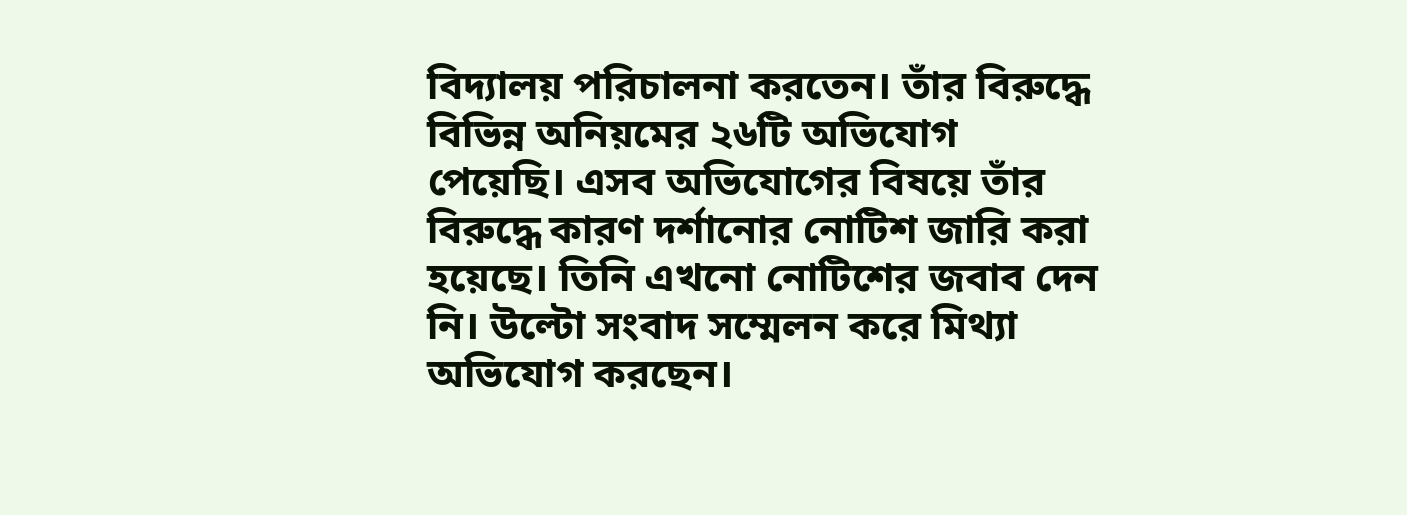বিদ্যালয় পরিচালনা করতেন। তাঁর বিরুদ্ধে বিভিন্ন অনিয়মের ২৬টি অভিযোগ পেয়েছি। এসব অভিযোগের বিষয়ে তাঁর বিরুদ্ধে কারণ দর্শানোর নোটিশ জারি করা হয়েছে। তিনি এখনো নোটিশের জবাব দেন নি। উল্টো সংবাদ সম্মেলন করে মিথ্যা অভিযোগ করছেন।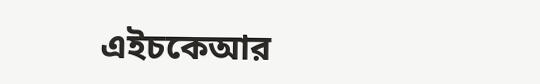এইচকেআর